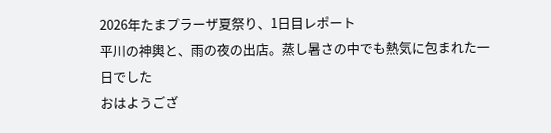2026年たまプラーザ夏祭り、1日目レポート
平川の神輿と、雨の夜の出店。蒸し暑さの中でも熱気に包まれた一日でした
おはようござ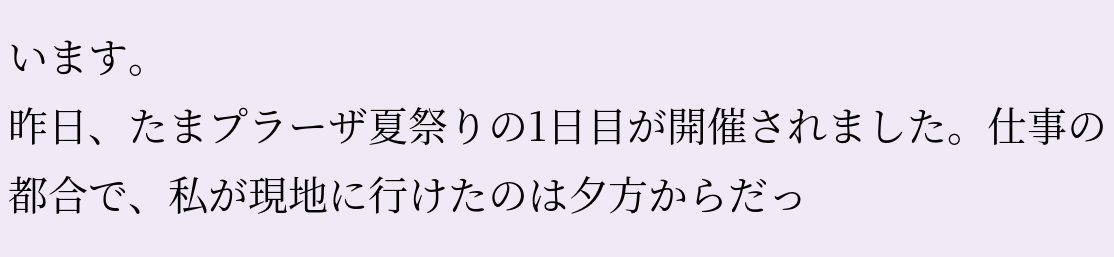います。
昨日、たまプラーザ夏祭りの1日目が開催されました。仕事の都合で、私が現地に行けたのは夕方からだっ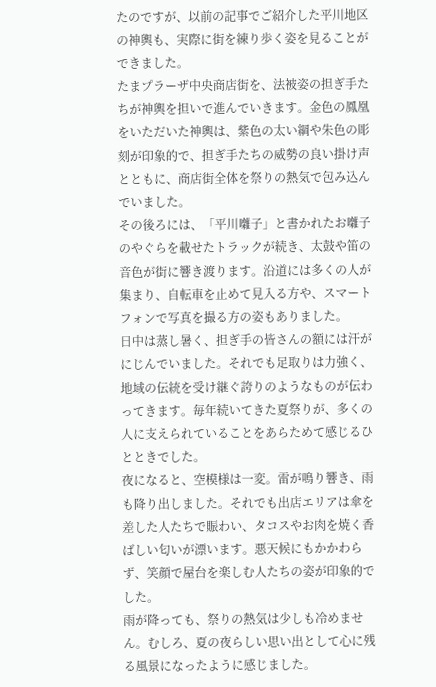たのですが、以前の記事でご紹介した平川地区の神輿も、実際に街を練り歩く姿を見ることができました。
たまプラーザ中央商店街を、法被姿の担ぎ手たちが神輿を担いで進んでいきます。金色の鳳凰をいただいた神輿は、紫色の太い綱や朱色の彫刻が印象的で、担ぎ手たちの威勢の良い掛け声とともに、商店街全体を祭りの熱気で包み込んでいました。
その後ろには、「平川囃子」と書かれたお囃子のやぐらを載せたトラックが続き、太鼓や笛の音色が街に響き渡ります。沿道には多くの人が集まり、自転車を止めて見入る方や、スマートフォンで写真を撮る方の姿もありました。
日中は蒸し暑く、担ぎ手の皆さんの額には汗がにじんでいました。それでも足取りは力強く、地域の伝統を受け継ぐ誇りのようなものが伝わってきます。毎年続いてきた夏祭りが、多くの人に支えられていることをあらためて感じるひとときでした。
夜になると、空模様は一変。雷が鳴り響き、雨も降り出しました。それでも出店エリアは傘を差した人たちで賑わい、タコスやお肉を焼く香ばしい匂いが漂います。悪天候にもかかわらず、笑顔で屋台を楽しむ人たちの姿が印象的でした。
雨が降っても、祭りの熱気は少しも冷めません。むしろ、夏の夜らしい思い出として心に残る風景になったように感じました。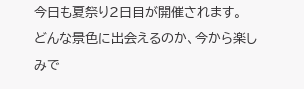今日も夏祭り2日目が開催されます。
どんな景色に出会えるのか、今から楽しみで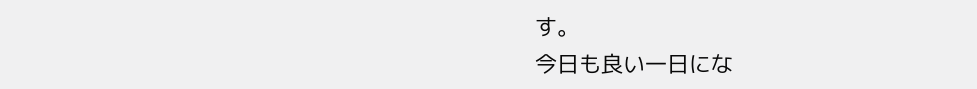す。
今日も良い一日にな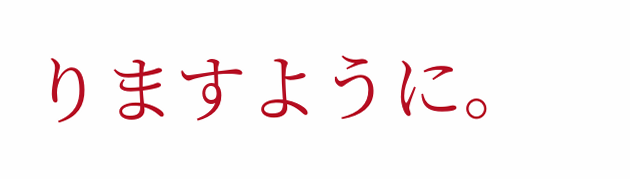りますように。